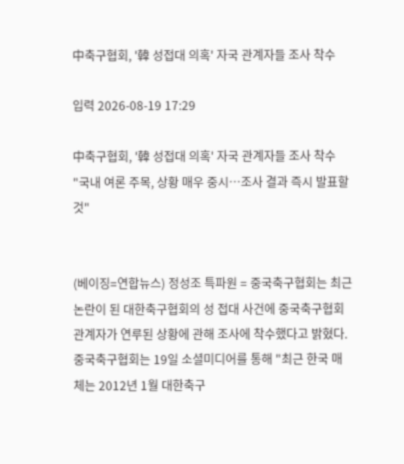中축구협회, '韓 성접대 의혹' 자국 관계자들 조사 착수

입력 2026-08-19 17:29

中축구협회, '韓 성접대 의혹' 자국 관계자들 조사 착수
"국내 여론 주목, 상황 매우 중시…조사 결과 즉시 발표할 것"


(베이징=연합뉴스) 정성조 특파원 = 중국축구협회는 최근 논란이 된 대한축구협회의 성 접대 사건에 중국축구협회 관계자가 연루된 상황에 관해 조사에 착수했다고 밝혔다.
중국축구협회는 19일 소셜미디어를 통해 "최근 한국 매체는 2012년 1월 대한축구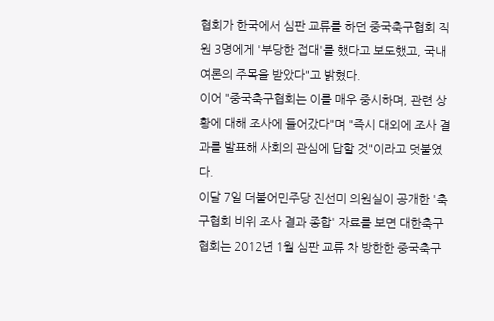협회가 한국에서 심판 교류를 하던 중국축구협회 직원 3명에게 '부당한 접대'를 했다고 보도했고, 국내 여론의 주목을 받았다"고 밝혔다.
이어 "중국축구협회는 이를 매우 중시하며, 관련 상황에 대해 조사에 들어갔다"며 "즉시 대외에 조사 결과를 발표해 사회의 관심에 답할 것"이라고 덧붙였다.
이달 7일 더불어민주당 진선미 의원실이 공개한 '축구협회 비위 조사 결과 종합' 자료를 보면 대한축구협회는 2012년 1월 심판 교류 차 방한한 중국축구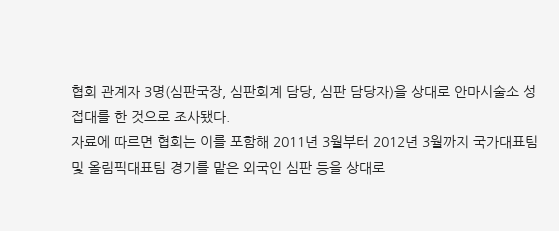협회 관계자 3명(심판국장, 심판회계 담당, 심판 담당자)을 상대로 안마시술소 성 접대를 한 것으로 조사됐다.
자료에 따르면 협회는 이를 포함해 2011년 3월부터 2012년 3월까지 국가대표팀 및 올림픽대표팀 경기를 맡은 외국인 심판 등을 상대로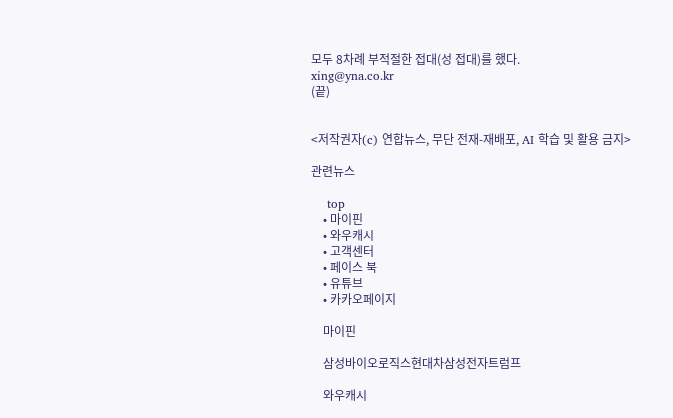모두 8차례 부적절한 접대(성 접대)를 했다.
xing@yna.co.kr
(끝)


<저작권자(c) 연합뉴스, 무단 전재-재배포, AI 학습 및 활용 금지>

관련뉴스

    top
    • 마이핀
    • 와우캐시
    • 고객센터
    • 페이스 북
    • 유튜브
    • 카카오페이지

    마이핀

    삼성바이오로직스현대차삼성전자트럼프

    와우캐시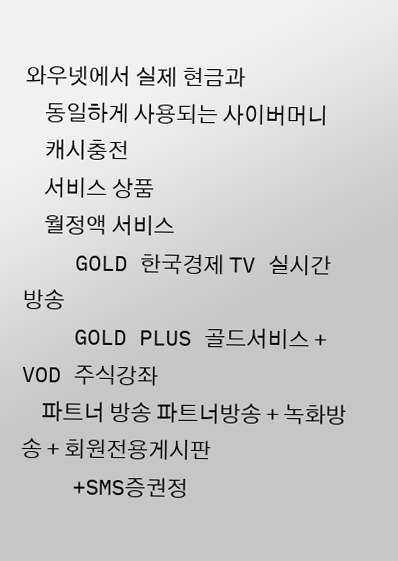와우넷에서 실제 현금과
    동일하게 사용되는 사이버머니
    캐시충전
    서비스 상품
    월정액 서비스
    GOLD 한국경제 TV 실시간 방송
    GOLD PLUS 골드서비스 + VOD 주식강좌
    파트너 방송 파트너방송 + 녹화방송 + 회원전용게시판
    +SMS증권정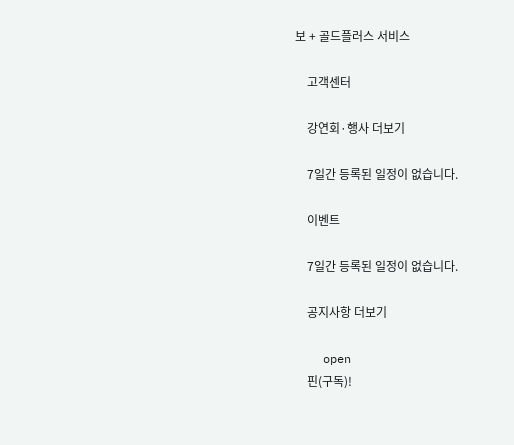보 + 골드플러스 서비스

    고객센터

    강연회·행사 더보기

    7일간 등록된 일정이 없습니다.

    이벤트

    7일간 등록된 일정이 없습니다.

    공지사항 더보기

    open
    핀(구독)!